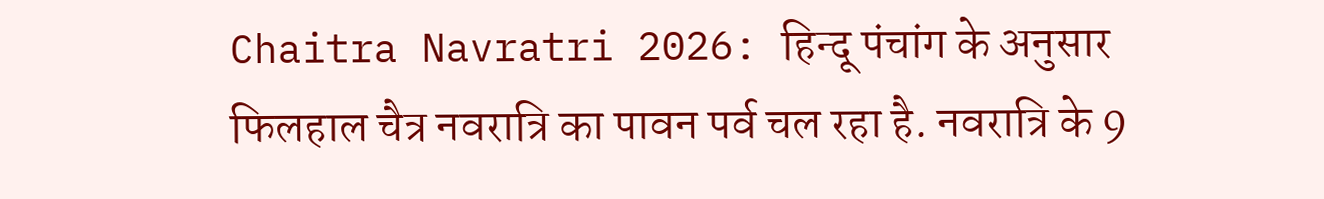Chaitra Navratri 2026: हिन्दू पंचांग के अनुसार फिलहाल चैत्र नवरात्रि का पावन पर्व चल रहा है. नवरात्रि के 9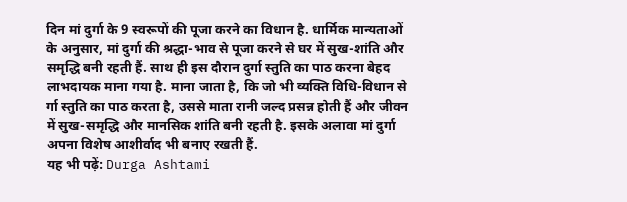दिन मां दुर्गा के 9 स्वरूपों की पूजा करने का विधान है. धार्मिक मान्यताओं के अनुसार, मां दुर्गा की श्रद्धा-भाव से पूजा करने से घर में सुख-शांति और समृद्धि बनी रहती हैं. साथ ही इस दौरान दुर्गा स्तुति का पाठ करना बेहद लाभदायक माना गया है. माना जाता है, कि जो भी व्यक्ति विधि-विधान से र्गा स्तुति का पाठ करता है, उससे माता रानी जल्द प्रसन्न होती हैं और जीवन में सुख-समृद्धि और मानसिक शांति बनी रहती है. इसके अलावा मां दुर्गा अपना विशेष आशीर्वाद भी बनाए रखती हैं.
यह भी पढ़ें: Durga Ashtami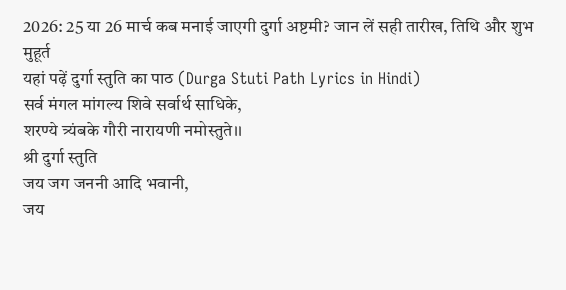2026: 25 या 26 मार्च कब मनाई जाएगी दुर्गा अष्टमी? जान लें सही तारीख, तिथि और शुभ मुहूर्त
यहां पढ़ें दुर्गा स्तुति का पाठ (Durga Stuti Path Lyrics in Hindi)
सर्व मंगल मांगल्य शिवे सर्वार्थ साधिके,
शरण्ये त्र्यंबके गौरी नारायणी नमोस्तुते।।
श्री दुर्गा स्तुति
जय जग जननी आदि भवानी,
जय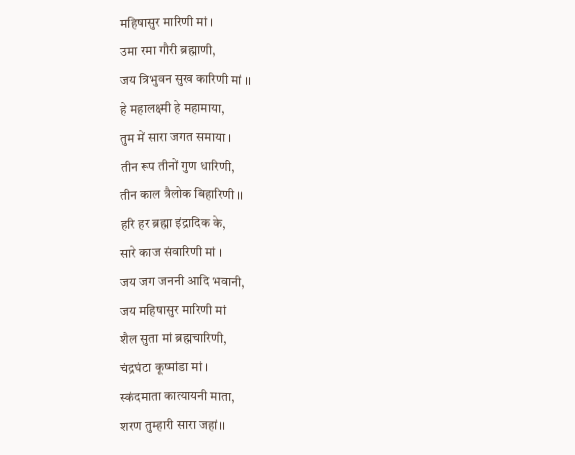महिषासुर मारिणी मां ।
उमा रमा गौरी ब्रह्माणी,
जय त्रिभुवन सुख कारिणी मां ।।
हे महालक्ष्मी हे महामाया,
तुम में सारा जगत समाया ।
तीन रूप तीनों गुण धारिणी,
तीन काल त्रैलोक बिहारिणी ।।
हरि हर ब्रह्मा इंद्रादिक के,
सारे काज संवारिणी मां ।
जय जग जननी आदि भवानी,
जय महिषासुर मारिणी मां
शैल सुता मां ब्रह्मचारिणी,
चंद्रघंटा कूष्मांडा मां ।
स्कंदमाता कात्यायनी माता,
शरण तुम्हारी सारा जहां।।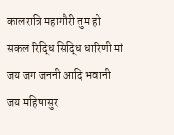कालरात्रि महागौरी तुम हो
सकल रिद्धि सिद्धि धारिणी मां
जय जग जननी आदि भवानी
जय महिषासुर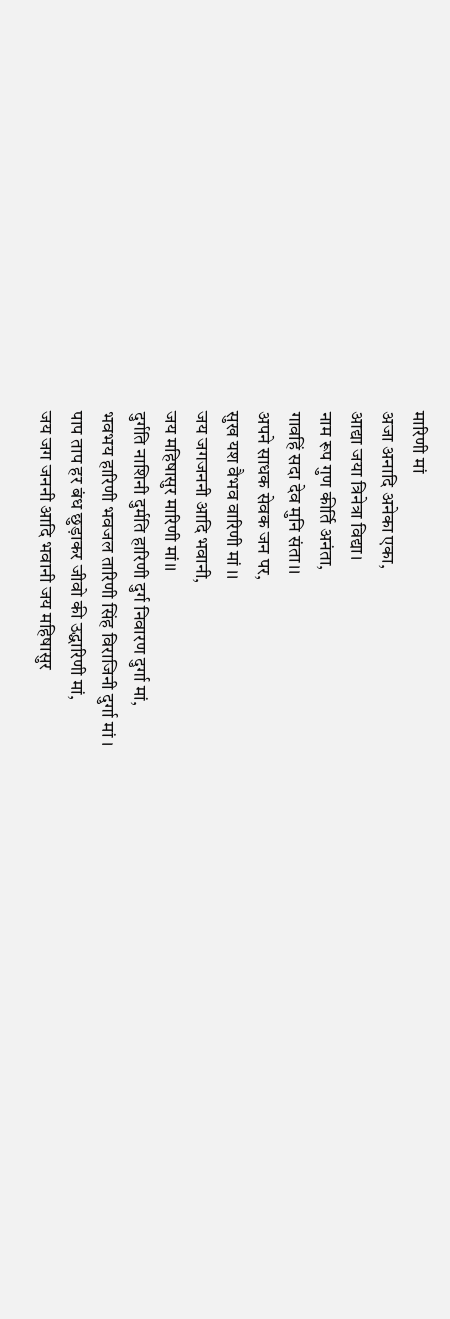मारिणी मां
अजा अनादि अनेका एका,
आद्या जया त्रिनेत्रा विद्या।
नाम रूप गुण कीर्ति अनंता,
गावहिं सदा देव मुनि संता।।
अपने साधक सेवक जन पर,
सुख यश वैभव वारिणी मां ।।
जय जगजननी आदि भवानी,
जय महिषासुर मारिणी मां।।
दुर्गति नाशिनी दुर्मति हारिणी दुर्ग निवारण दुर्गा मां,
भवभय हारिणी भवजल तारिणी सिंह विराजिनी दुर्गा मां ।
पाप ताप हर बंध छुड़ाकर जीवो की उद्धारिणी मां,
जय जग जननी आदि भवानी जय महिषासुर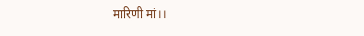मारिणी मां।।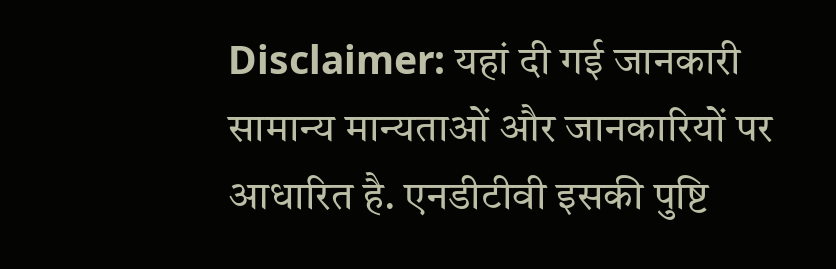Disclaimer: यहां दी गई जानकारी सामान्य मान्यताओं और जानकारियों पर आधारित है. एनडीटीवी इसकी पुष्टि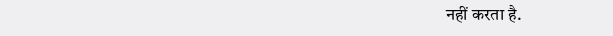नहीं करता है.